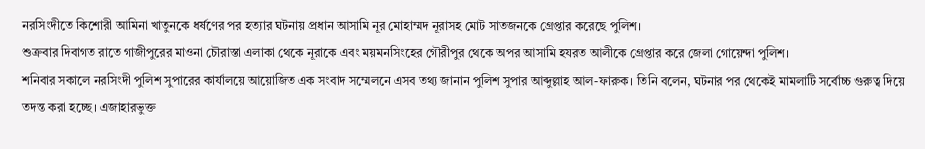নরসিংদীতে কিশোরী আমিনা খাতুনকে ধর্ষণের পর হত্যার ঘটনায় প্রধান আসামি নূর মোহাম্মদ নূরাসহ মোট সাতজনকে গ্রেপ্তার করেছে পুলিশ।
শুক্রবার দিবাগত রাতে গাজীপুরের মাওনা চৌরাস্তা এলাকা থেকে নূরাকে এবং ময়মনসিংহের গৌরীপুর থেকে অপর আসামি হযরত আলীকে গ্রেপ্তার করে জেলা গোয়েন্দা পুলিশ।
শনিবার সকালে নরসিংদী পুলিশ সুপারের কার্যালয়ে আয়োজিত এক সংবাদ সম্মেলনে এসব তথ্য জানান পুলিশ সুপার আব্দুল্লাহ আল-ফারুক। তিনি বলেন, ঘটনার পর থেকেই মামলাটি সর্বোচ্চ গুরুত্ব দিয়ে তদন্ত করা হচ্ছে। এজাহারভুক্ত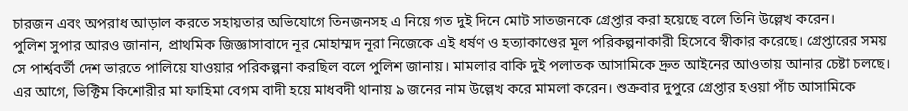চারজন এবং অপরাধ আড়াল করতে সহায়তার অভিযোগে তিনজনসহ এ নিয়ে গত দুই দিনে মোট সাতজনকে গ্রেপ্তার করা হয়েছে বলে তিনি উল্লেখ করেন।
পুলিশ সুপার আরও জানান, প্রাথমিক জিজ্ঞাসাবাদে নূর মোহাম্মদ নূরা নিজেকে এই ধর্ষণ ও হত্যাকাণ্ডের মূল পরিকল্পনাকারী হিসেবে স্বীকার করেছে। গ্রেপ্তারের সময় সে পার্শ্ববর্তী দেশ ভারতে পালিয়ে যাওয়ার পরিকল্পনা করছিল বলে পুলিশ জানায়। মামলার বাকি দুই পলাতক আসামিকে দ্রুত আইনের আওতায় আনার চেষ্টা চলছে।
এর আগে, ভিক্টিম কিশোরীর মা ফাহিমা বেগম বাদী হয়ে মাধবদী থানায় ৯ জনের নাম উল্লেখ করে মামলা করেন। শুক্রবার দুপুরে গ্রেপ্তার হওয়া পাঁচ আসামিকে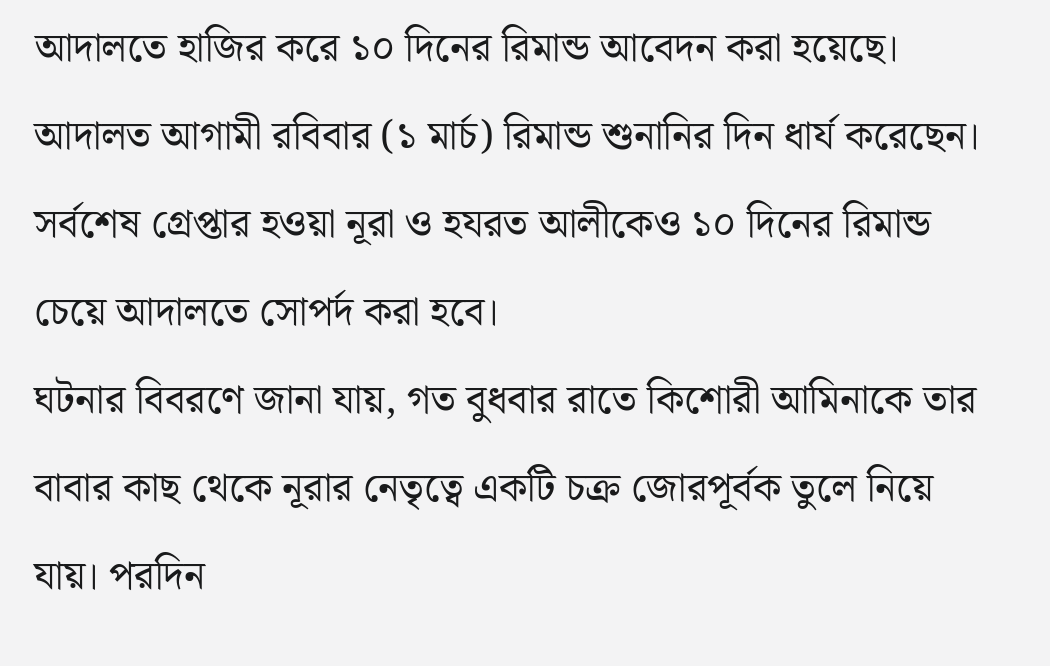আদালতে হাজির করে ১০ দিনের রিমান্ড আবেদন করা হয়েছে। আদালত আগামী রবিবার (১ মার্চ) রিমান্ড শুনানির দিন ধার্য করেছেন। সর্বশেষ গ্রেপ্তার হওয়া নূরা ও হযরত আলীকেও ১০ দিনের রিমান্ড চেয়ে আদালতে সোপর্দ করা হবে।
ঘটনার বিবরণে জানা যায়, গত বুধবার রাতে কিশোরী আমিনাকে তার বাবার কাছ থেকে নূরার নেতৃত্বে একটি চক্র জোরপূর্বক তুলে নিয়ে যায়। পরদিন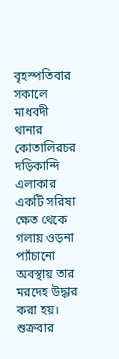বৃহস্পতিবার সকালে মাধবদী থানার কোতালিরচর দড়িকান্দি এলাকার একটি সরিষা ক্ষেত থেকে গলায় ওড়না প্যাঁচানো অবস্থায় তার মরদেহ উদ্ধার করা হয়। শুক্রবার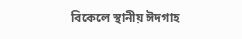বিকেলে স্থানীয় ঈদগাহ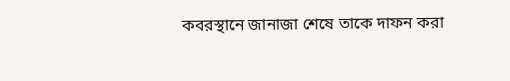কবরস্থানে জানাজা শেষে তাকে দাফন করা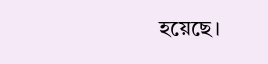হয়েছে।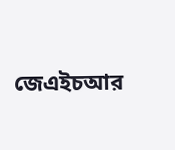জেএইচআর